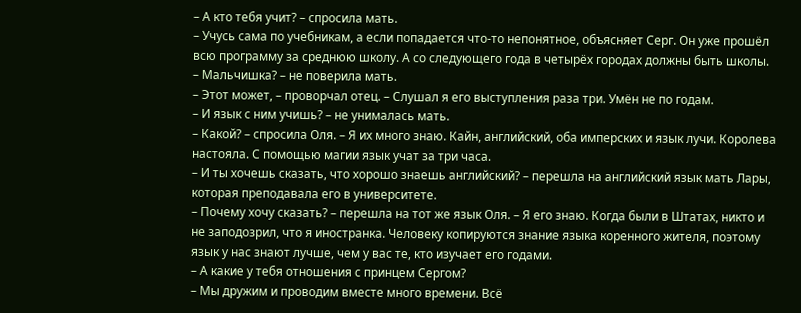– А кто тебя учит? – спросила мать.
– Учусь сама по учебникам, а если попадается что-то непонятное, объясняет Серг. Он уже прошёл всю программу за среднюю школу. А со следующего года в четырёх городах должны быть школы.
– Мальчишка? – не поверила мать.
– Этот может, – проворчал отец. – Слушал я его выступления раза три. Умён не по годам.
– И язык с ним учишь? – не унималась мать.
– Какой? – спросила Оля. – Я их много знаю. Кайн, английский, оба имперских и язык лучи. Королева настояла. С помощью магии язык учат за три часа.
– И ты хочешь сказать, что хорошо знаешь английский? – перешла на английский язык мать Лары, которая преподавала его в университете.
– Почему хочу сказать? – перешла на тот же язык Оля. – Я его знаю. Когда были в Штатах, никто и не заподозрил, что я иностранка. Человеку копируются знание языка коренного жителя, поэтому язык у нас знают лучше, чем у вас те, кто изучает его годами.
– А какие у тебя отношения с принцем Сергом?
– Мы дружим и проводим вместе много времени. Всё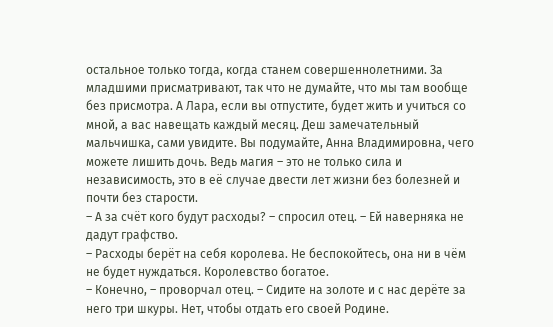остальное только тогда, когда станем совершеннолетними. За младшими присматривают, так что не думайте, что мы там вообще без присмотра. А Лара, если вы отпустите, будет жить и учиться со мной, а вас навещать каждый месяц. Деш замечательный мальчишка, сами увидите. Вы подумайте, Анна Владимировна, чего можете лишить дочь. Ведь магия – это не только сила и независимость, это в её случае двести лет жизни без болезней и почти без старости.
– А за счёт кого будут расходы? – спросил отец. – Ей наверняка не дадут графство.
– Расходы берёт на себя королева. Не беспокойтесь, она ни в чём не будет нуждаться. Королевство богатое.
– Конечно, – проворчал отец. – Сидите на золоте и с нас дерёте за него три шкуры. Нет, чтобы отдать его своей Родине.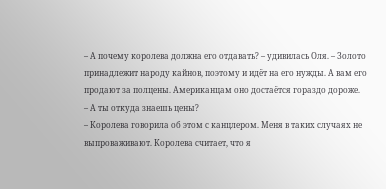– А почему королева должна его отдавать? – удивилась Оля. – Золото принадлежит народу кайнов, поэтому и идёт на его нужды. А вам его продают за полцены. Американцам оно достаётся гораздо дороже.
– А ты откуда знаешь цены?
– Королева говорила об этом с канцлером. Меня в таких случаях не выпроваживают. Королева считает, что я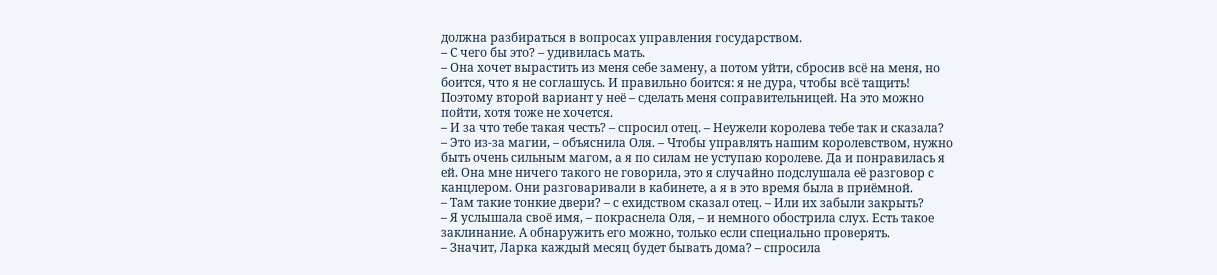должна разбираться в вопросах управления государством.
– С чего бы это? – удивилась мать.
– Она хочет вырастить из меня себе замену, а потом уйти, сбросив всё на меня, но боится, что я не соглашусь. И правильно боится: я не дура, чтобы всё тащить! Поэтому второй вариант у неё – сделать меня соправительницей. На это можно пойти, хотя тоже не хочется.
– И за что тебе такая честь? – спросил отец. – Неужели королева тебе так и сказала?
– Это из-за магии, – объяснила Оля. – Чтобы управлять нашим королевством, нужно быть очень сильным магом, а я по силам не уступаю королеве. Да и понравилась я ей. Она мне ничего такого не говорила, это я случайно подслушала её разговор с канцлером. Они разговаривали в кабинете, а я в это время была в приёмной.
– Там такие тонкие двери? – с ехидством сказал отец. – Или их забыли закрыть?
– Я услышала своё имя, – покраснела Оля, – и немного обострила слух. Есть такое заклинание. А обнаружить его можно, только если специально проверять.
– Значит, Ларка каждый месяц будет бывать дома? – спросила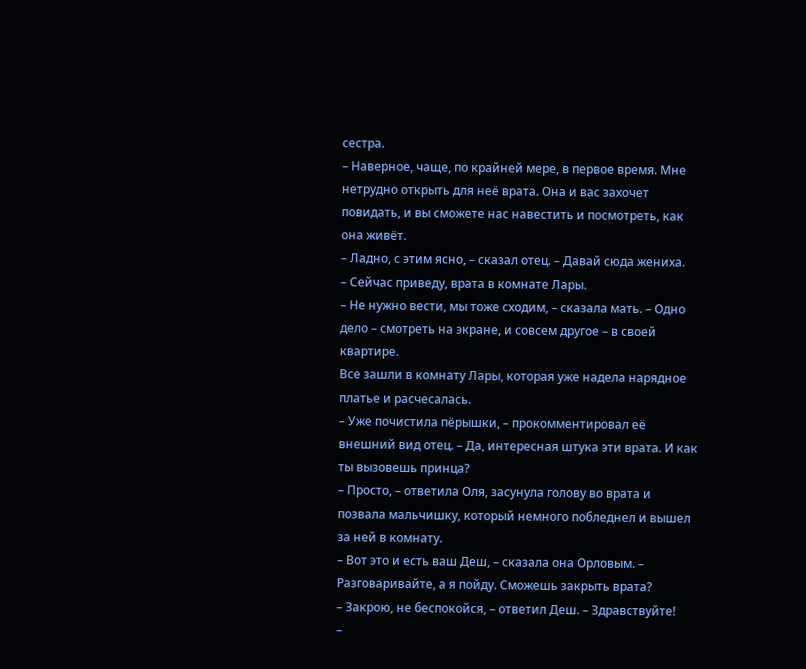сестра.
– Наверное, чаще, по крайней мере, в первое время. Мне нетрудно открыть для неё врата. Она и вас захочет повидать, и вы сможете нас навестить и посмотреть, как она живёт.
– Ладно, с этим ясно, – сказал отец. – Давай сюда жениха.
– Сейчас приведу, врата в комнате Лары.
– Не нужно вести, мы тоже сходим, – сказала мать. – Одно дело – смотреть на экране, и совсем другое – в своей квартире.
Все зашли в комнату Лары, которая уже надела нарядное платье и расчесалась.
– Уже почистила пёрышки, – прокомментировал её внешний вид отец. – Да, интересная штука эти врата. И как ты вызовешь принца?
– Просто, – ответила Оля, засунула голову во врата и позвала мальчишку, который немного побледнел и вышел за ней в комнату.
– Вот это и есть ваш Деш, – сказала она Орловым. – Разговаривайте, а я пойду. Сможешь закрыть врата?
– Закрою, не беспокойся, – ответил Деш. – Здравствуйте!
–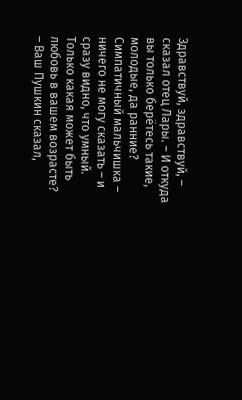Здравствуй, здравствуй, – сказал отец Лары. – И откуда вы только берётесь такие, молодые, да ранние? Симпатичный мальчишка – ничего не могу сказать – и сразу видно, что умный. Только какая может быть любовь в вашем возрасте?
– Ваш Пушкин сказал,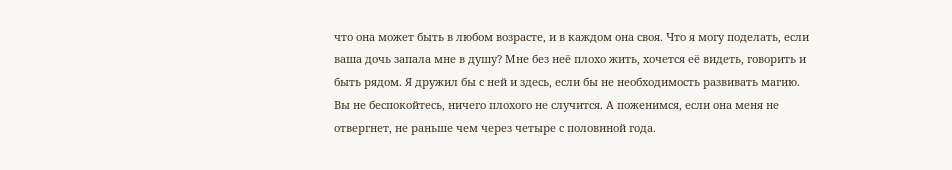что она может быть в любом возрасте, и в каждом она своя. Что я могу поделать, если ваша дочь запала мне в душу? Мне без неё плохо жить, хочется её видеть, говорить и быть рядом. Я дружил бы с ней и здесь, если бы не необходимость развивать магию. Вы не беспокойтесь, ничего плохого не случится. А поженимся, если она меня не отвергнет, не раньше чем через четыре с половиной года.